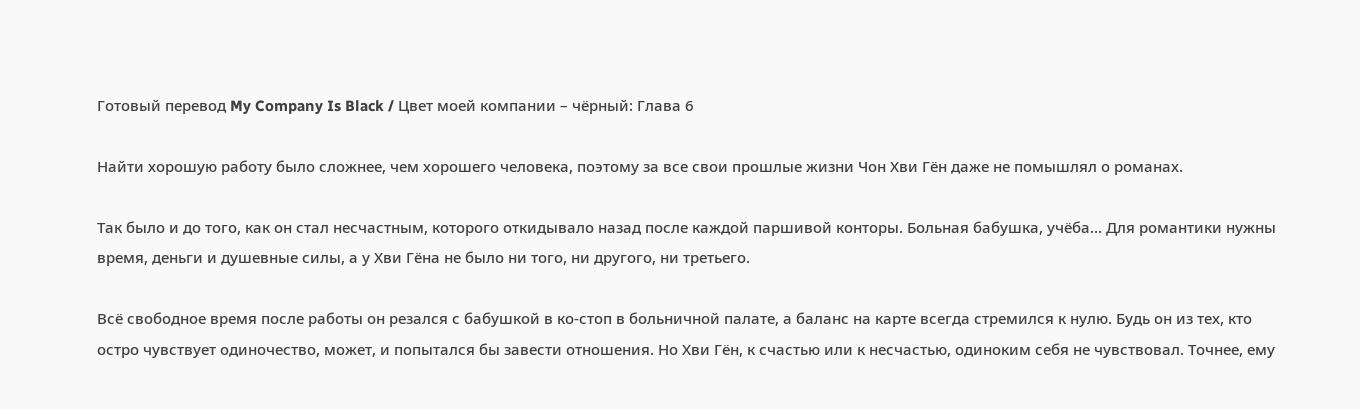Готовый перевод My Company Is Black / Цвет моей компании – чёрный: Глава 6

Найти хорошую работу было сложнее, чем хорошего человека, поэтому за все свои прошлые жизни Чон Хви Гён даже не помышлял о романах.

Так было и до того, как он стал несчастным, которого откидывало назад после каждой паршивой конторы. Больная бабушка, учёба... Для романтики нужны время, деньги и душевные силы, а у Хви Гёна не было ни того, ни другого, ни третьего.

Всё свободное время после работы он резался с бабушкой в ко-стоп в больничной палате, а баланс на карте всегда стремился к нулю. Будь он из тех, кто остро чувствует одиночество, может, и попытался бы завести отношения. Но Хви Гён, к счастью или к несчастью, одиноким себя не чувствовал. Точнее, ему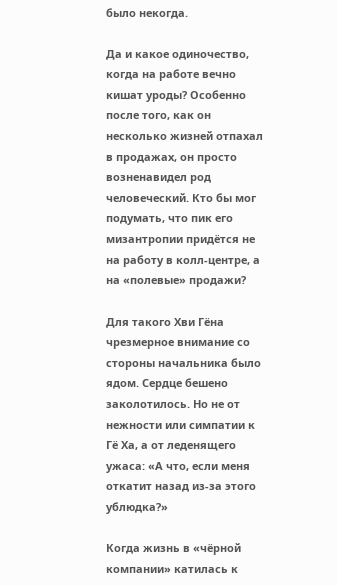было некогда.

Да и какое одиночество, когда на работе вечно кишат уроды? Особенно после того, как он несколько жизней отпахал в продажах, он просто возненавидел род человеческий. Кто бы мог подумать, что пик его мизантропии придётся не на работу в колл-центре, а на «полевые» продажи?

Для такого Хви Гёна чрезмерное внимание со стороны начальника было ядом. Сердце бешено заколотилось. Но не от нежности или симпатии к Гё Ха, а от леденящего ужаса: «А что, если меня откатит назад из-за этого ублюдка?»

Когда жизнь в «чёрной компании» катилась к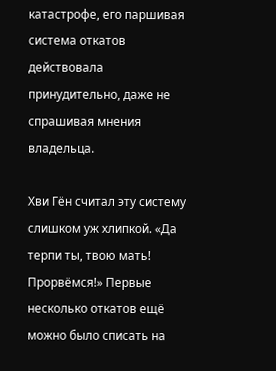катастрофе, его паршивая система откатов действовала принудительно, даже не спрашивая мнения владельца.

Хви Гён считал эту систему слишком уж хлипкой. «Да терпи ты, твою мать! Прорвёмся!» Первые несколько откатов ещё можно было списать на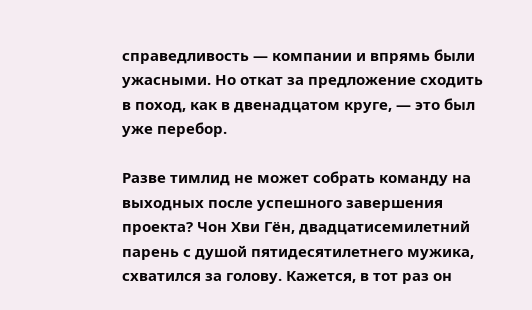справедливость — компании и впрямь были ужасными. Но откат за предложение сходить в поход, как в двенадцатом круге, — это был уже перебор.

Разве тимлид не может собрать команду на выходных после успешного завершения проекта? Чон Хви Гён, двадцатисемилетний парень с душой пятидесятилетнего мужика, схватился за голову. Кажется, в тот раз он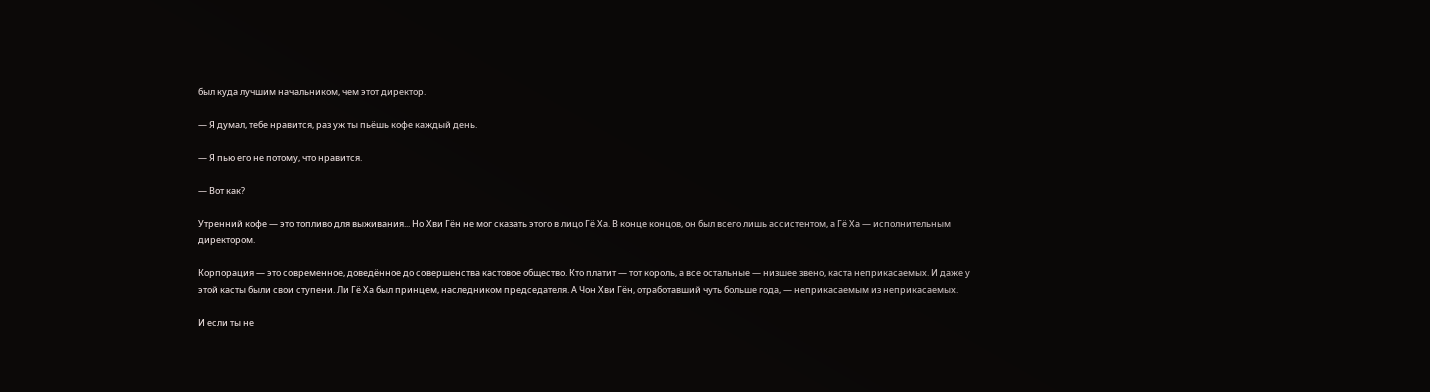был куда лучшим начальником, чем этот директор.

— Я думал, тебе нравится, раз уж ты пьёшь кофе каждый день.

— Я пью его не потому, что нравится.

— Вот как?

Утренний кофе — это топливо для выживания... Но Хви Гён не мог сказать этого в лицо Гё Ха. В конце концов, он был всего лишь ассистентом, а Гё Ха — исполнительным директором.

Корпорация — это современное, доведённое до совершенства кастовое общество. Кто платит — тот король, а все остальные — низшее звено, каста неприкасаемых. И даже у этой касты были свои ступени. Ли Гё Ха был принцем, наследником председателя. А Чон Хви Гён, отработавший чуть больше года, — неприкасаемым из неприкасаемых.

И если ты не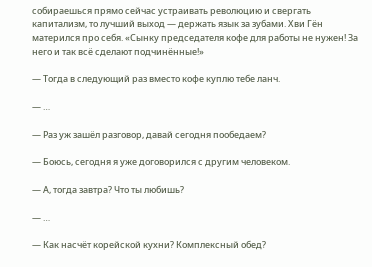собираешься прямо сейчас устраивать революцию и свергать капитализм, то лучший выход — держать язык за зубами. Хви Гён матерился про себя. «Сынку председателя кофе для работы не нужен! За него и так всё сделают подчинённые!»

— Тогда в следующий раз вместо кофе куплю тебе ланч.

— …

— Раз уж зашёл разговор, давай сегодня пообедаем?

— Боюсь, сегодня я уже договорился с другим человеком.

— А, тогда завтра? Что ты любишь?

— …

— Как насчёт корейской кухни? Комплексный обед?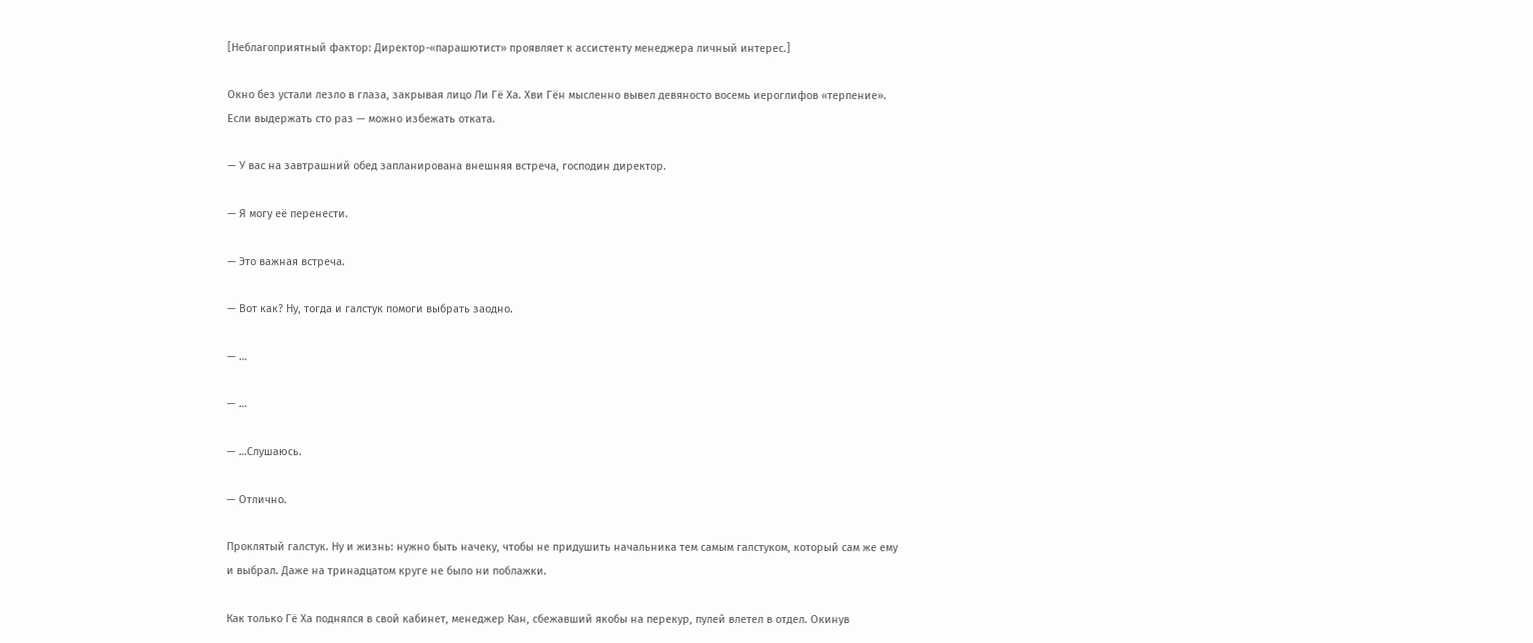[Неблагоприятный фактор: Директор-«парашютист» проявляет к ассистенту менеджера личный интерес.]

Окно без устали лезло в глаза, закрывая лицо Ли Гё Ха. Хви Гён мысленно вывел девяносто восемь иероглифов «терпение». Если выдержать сто раз — можно избежать отката.

— У вас на завтрашний обед запланирована внешняя встреча, господин директор.

— Я могу её перенести.

— Это важная встреча.

— Вот как? Ну, тогда и галстук помоги выбрать заодно.

— …

— …

— …Слушаюсь.

— Отлично.

Проклятый галстук. Ну и жизнь: нужно быть начеку, чтобы не придушить начальника тем самым галстуком, который сам же ему и выбрал. Даже на тринадцатом круге не было ни поблажки.

Как только Гё Ха поднялся в свой кабинет, менеджер Кан, сбежавший якобы на перекур, пулей влетел в отдел. Окинув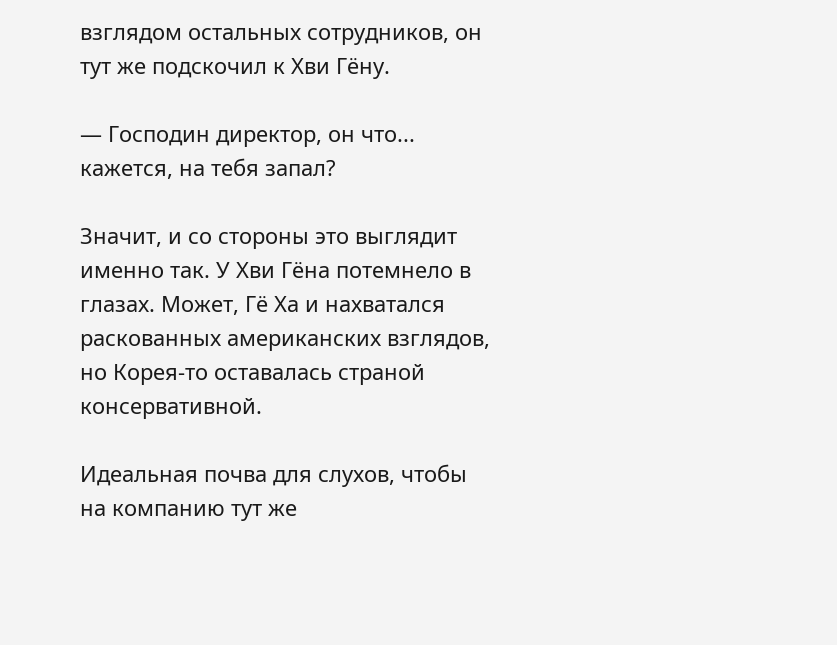взглядом остальных сотрудников, он тут же подскочил к Хви Гёну.

— Господин директор, он что... кажется, на тебя запал?

Значит, и со стороны это выглядит именно так. У Хви Гёна потемнело в глазах. Может, Гё Ха и нахватался раскованных американских взглядов, но Корея-то оставалась страной консервативной.

Идеальная почва для слухов, чтобы на компанию тут же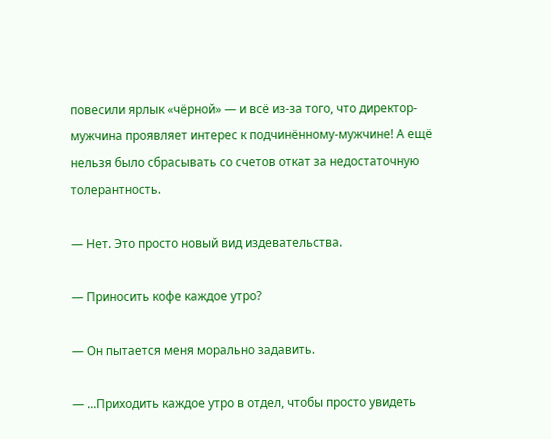повесили ярлык «чёрной» — и всё из-за того, что директор-мужчина проявляет интерес к подчинённому-мужчине! А ещё нельзя было сбрасывать со счетов откат за недостаточную толерантность.

— Нет. Это просто новый вид издевательства.

— Приносить кофе каждое утро?

— Он пытается меня морально задавить.

— ...Приходить каждое утро в отдел, чтобы просто увидеть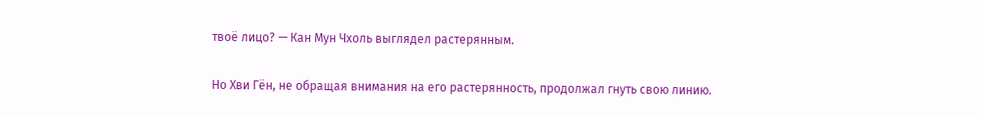твоё лицо? — Кан Мун Чхоль выглядел растерянным.

Но Хви Гён, не обращая внимания на его растерянность, продолжал гнуть свою линию.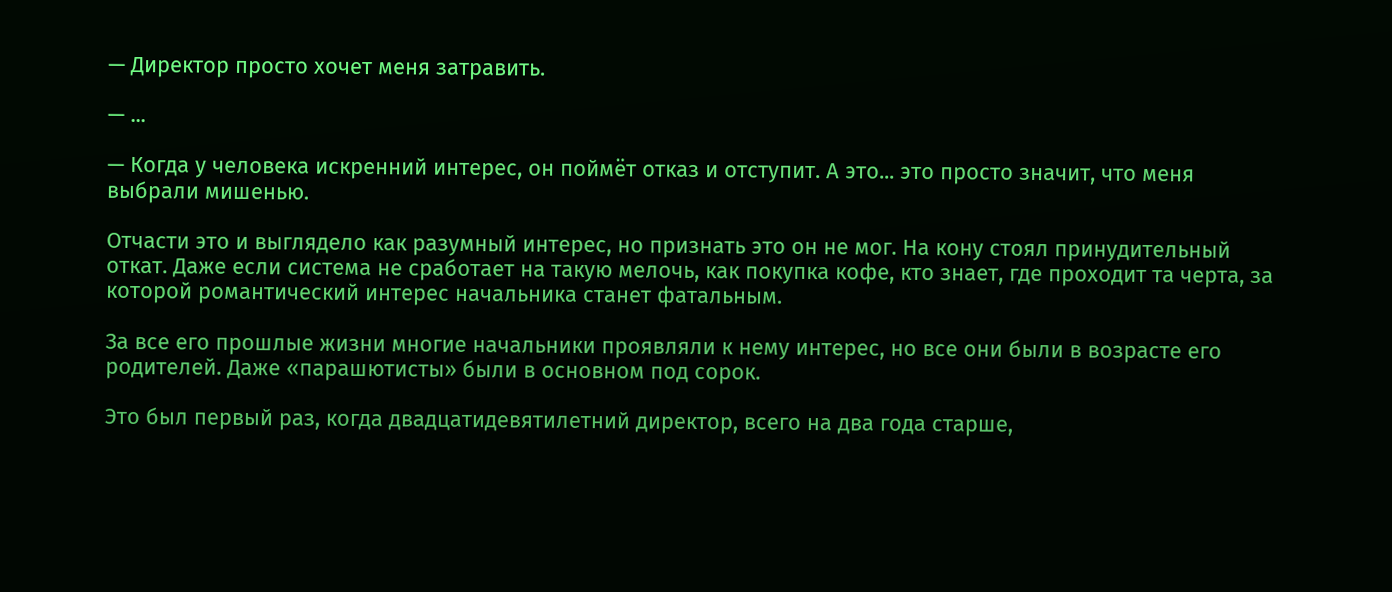— Директор просто хочет меня затравить.

— ...

— Когда у человека искренний интерес, он поймёт отказ и отступит. А это... это просто значит, что меня выбрали мишенью.

Отчасти это и выглядело как разумный интерес, но признать это он не мог. На кону стоял принудительный откат. Даже если система не сработает на такую мелочь, как покупка кофе, кто знает, где проходит та черта, за которой романтический интерес начальника станет фатальным.

За все его прошлые жизни многие начальники проявляли к нему интерес, но все они были в возрасте его родителей. Даже «парашютисты» были в основном под сорок.

Это был первый раз, когда двадцатидевятилетний директор, всего на два года старше,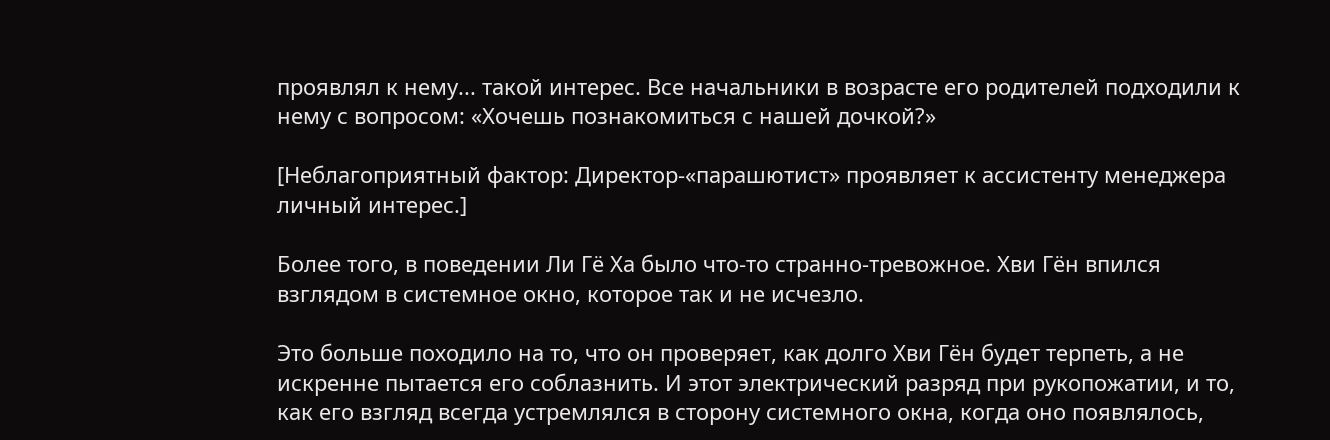проявлял к нему... такой интерес. Все начальники в возрасте его родителей подходили к нему с вопросом: «Хочешь познакомиться с нашей дочкой?»

[Неблагоприятный фактор: Директор-«парашютист» проявляет к ассистенту менеджера личный интерес.]

Более того, в поведении Ли Гё Ха было что-то странно-тревожное. Хви Гён впился взглядом в системное окно, которое так и не исчезло.

Это больше походило на то, что он проверяет, как долго Хви Гён будет терпеть, а не искренне пытается его соблазнить. И этот электрический разряд при рукопожатии, и то, как его взгляд всегда устремлялся в сторону системного окна, когда оно появлялось,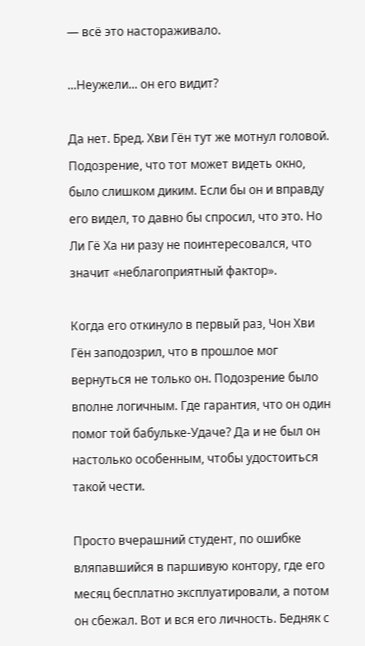— всё это настораживало.

...Неужели... он его видит?

Да нет. Бред. Хви Гён тут же мотнул головой. Подозрение, что тот может видеть окно, было слишком диким. Если бы он и вправду его видел, то давно бы спросил, что это. Но Ли Гё Ха ни разу не поинтересовался, что значит «неблагоприятный фактор».

Когда его откинуло в первый раз, Чон Хви Гён заподозрил, что в прошлое мог вернуться не только он. Подозрение было вполне логичным. Где гарантия, что он один помог той бабульке-Удаче? Да и не был он настолько особенным, чтобы удостоиться такой чести.

Просто вчерашний студент, по ошибке вляпавшийся в паршивую контору, где его месяц бесплатно эксплуатировали, а потом он сбежал. Вот и вся его личность. Бедняк с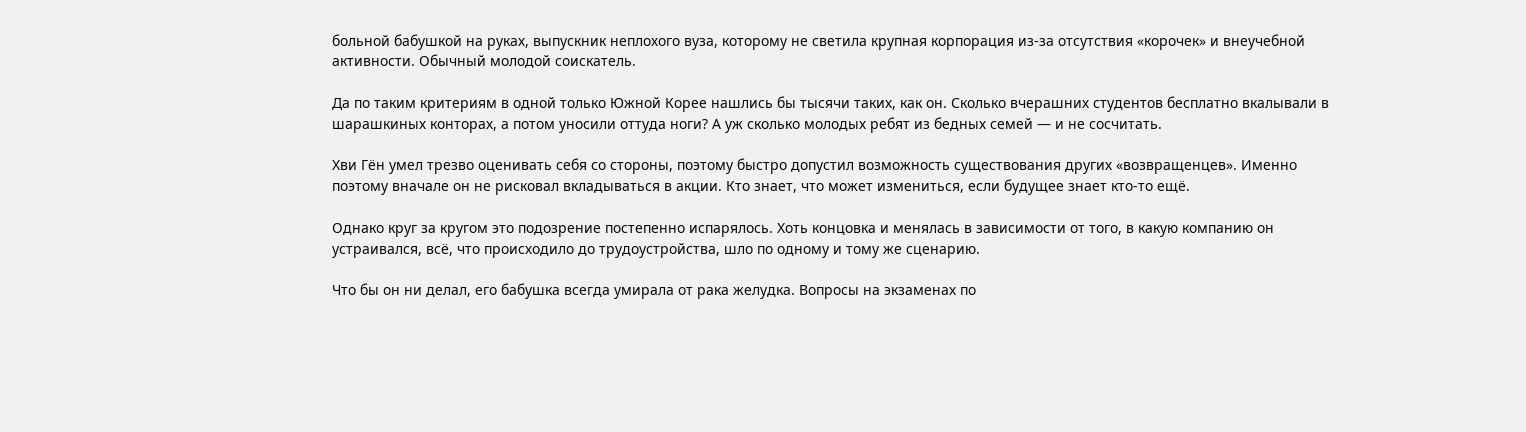больной бабушкой на руках, выпускник неплохого вуза, которому не светила крупная корпорация из-за отсутствия «корочек» и внеучебной активности. Обычный молодой соискатель.

Да по таким критериям в одной только Южной Корее нашлись бы тысячи таких, как он. Сколько вчерашних студентов бесплатно вкалывали в шарашкиных конторах, а потом уносили оттуда ноги? А уж сколько молодых ребят из бедных семей — и не сосчитать.

Хви Гён умел трезво оценивать себя со стороны, поэтому быстро допустил возможность существования других «возвращенцев». Именно поэтому вначале он не рисковал вкладываться в акции. Кто знает, что может измениться, если будущее знает кто-то ещё.

Однако круг за кругом это подозрение постепенно испарялось. Хоть концовка и менялась в зависимости от того, в какую компанию он устраивался, всё, что происходило до трудоустройства, шло по одному и тому же сценарию.

Что бы он ни делал, его бабушка всегда умирала от рака желудка. Вопросы на экзаменах по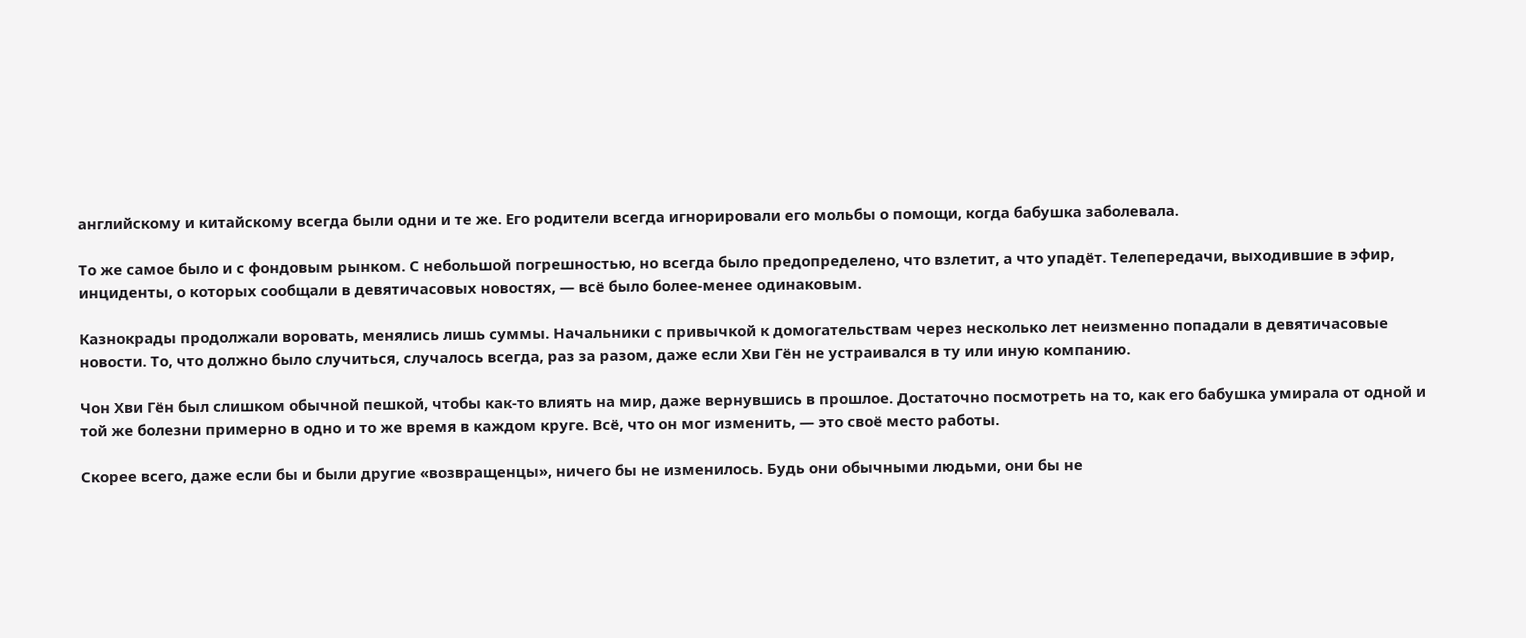английскому и китайскому всегда были одни и те же. Его родители всегда игнорировали его мольбы о помощи, когда бабушка заболевала.

То же самое было и с фондовым рынком. С небольшой погрешностью, но всегда было предопределено, что взлетит, а что упадёт. Телепередачи, выходившие в эфир, инциденты, о которых сообщали в девятичасовых новостях, — всё было более-менее одинаковым.

Казнокрады продолжали воровать, менялись лишь суммы. Начальники с привычкой к домогательствам через несколько лет неизменно попадали в девятичасовые новости. То, что должно было случиться, случалось всегда, раз за разом, даже если Хви Гён не устраивался в ту или иную компанию.

Чон Хви Гён был слишком обычной пешкой, чтобы как-то влиять на мир, даже вернувшись в прошлое. Достаточно посмотреть на то, как его бабушка умирала от одной и той же болезни примерно в одно и то же время в каждом круге. Всё, что он мог изменить, — это своё место работы.

Скорее всего, даже если бы и были другие «возвращенцы», ничего бы не изменилось. Будь они обычными людьми, они бы не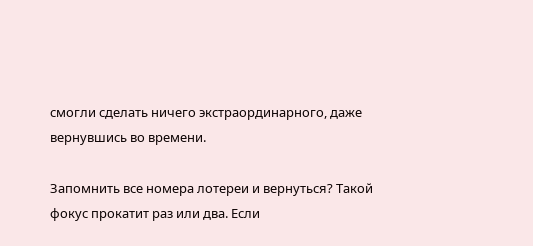смогли сделать ничего экстраординарного, даже вернувшись во времени.

Запомнить все номера лотереи и вернуться? Такой фокус прокатит раз или два. Если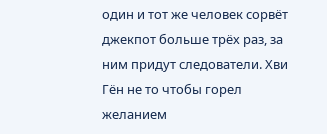один и тот же человек сорвёт джекпот больше трёх раз, за ним придут следователи. Хви Гён не то чтобы горел желанием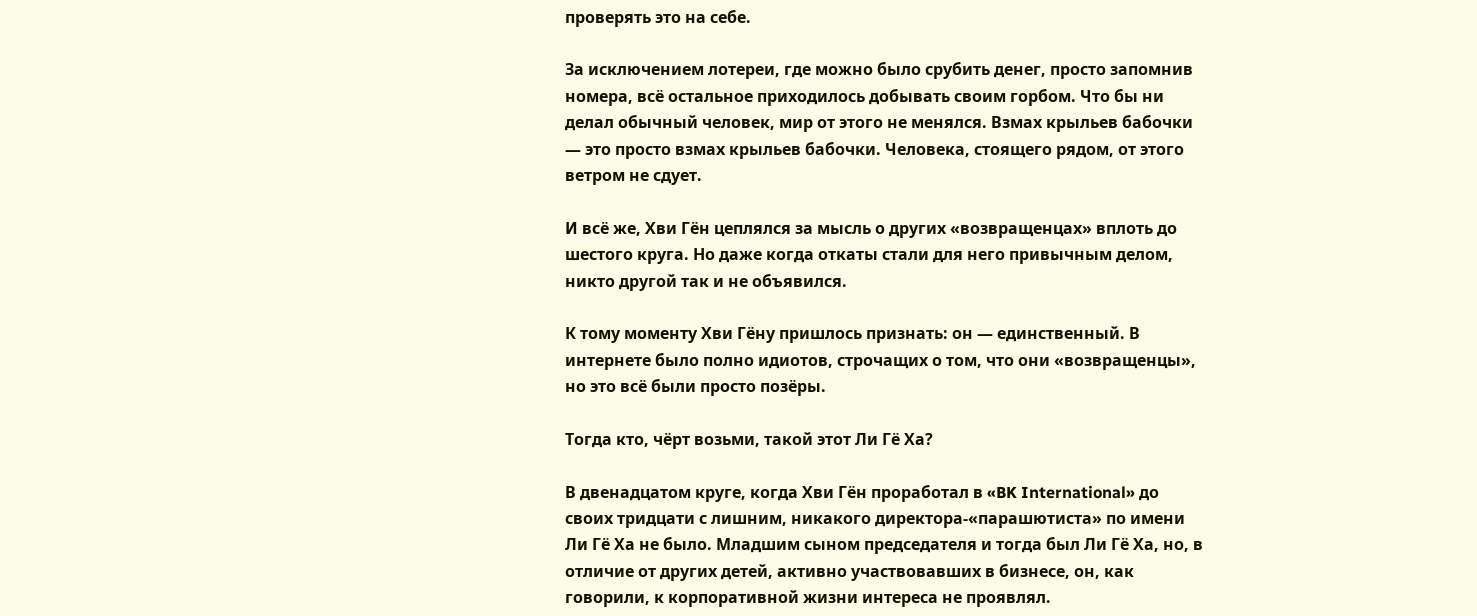проверять это на себе.

За исключением лотереи, где можно было срубить денег, просто запомнив номера, всё остальное приходилось добывать своим горбом. Что бы ни делал обычный человек, мир от этого не менялся. Взмах крыльев бабочки — это просто взмах крыльев бабочки. Человека, стоящего рядом, от этого ветром не сдует.

И всё же, Хви Гён цеплялся за мысль о других «возвращенцах» вплоть до шестого круга. Но даже когда откаты стали для него привычным делом, никто другой так и не объявился.

К тому моменту Хви Гёну пришлось признать: он — единственный. В интернете было полно идиотов, строчащих о том, что они «возвращенцы», но это всё были просто позёры.

Тогда кто, чёрт возьми, такой этот Ли Гё Ха?

В двенадцатом круге, когда Хви Гён проработал в «BK International» до своих тридцати с лишним, никакого директора-«парашютиста» по имени Ли Гё Ха не было. Младшим сыном председателя и тогда был Ли Гё Ха, но, в отличие от других детей, активно участвовавших в бизнесе, он, как говорили, к корпоративной жизни интереса не проявлял.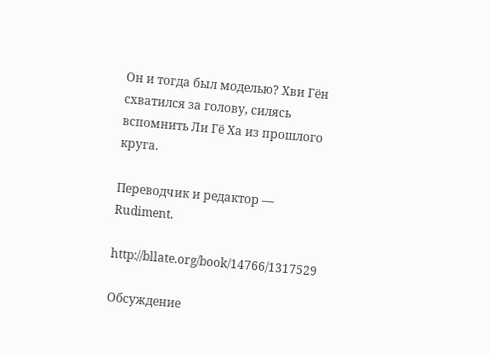Он и тогда был моделью? Хви Гён схватился за голову, силясь вспомнить Ли Гё Ха из прошлого круга.

Переводчик и редактор — Rudiment.

http://bllate.org/book/14766/1317529

Обсуждение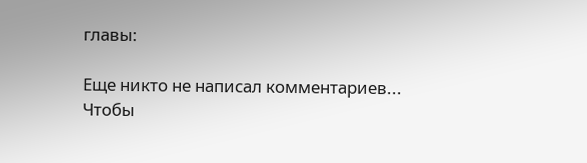главы:

Еще никто не написал комментариев...
Чтобы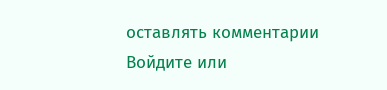оставлять комментарии Войдите или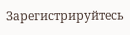Зарегистрируйтесь